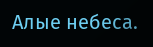Алые небеса.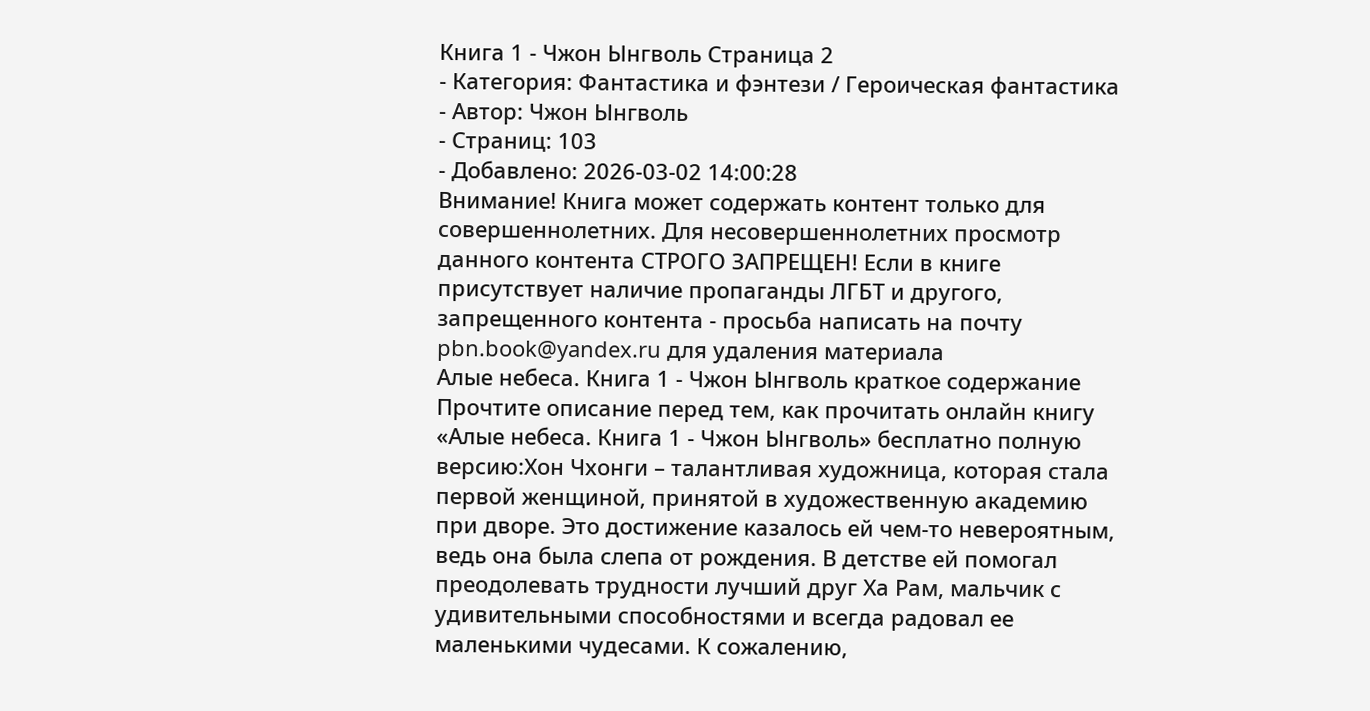Книга 1 - Чжон Ынгволь Страница 2
- Категория: Фантастика и фэнтези / Героическая фантастика
- Автор: Чжон Ынгволь
- Страниц: 103
- Добавлено: 2026-03-02 14:00:28
Внимание! Книга может содержать контент только для совершеннолетних. Для несовершеннолетних просмотр данного контента СТРОГО ЗАПРЕЩЕН! Если в книге присутствует наличие пропаганды ЛГБТ и другого, запрещенного контента - просьба написать на почту pbn.book@yandex.ru для удаления материала
Алые небеса. Книга 1 - Чжон Ынгволь краткое содержание
Прочтите описание перед тем, как прочитать онлайн книгу «Алые небеса. Книга 1 - Чжон Ынгволь» бесплатно полную версию:Хон Чхонги – талантливая художница, которая стала первой женщиной, принятой в художественную академию при дворе. Это достижение казалось ей чем-то невероятным, ведь она была слепа от рождения. В детстве ей помогал преодолевать трудности лучший друг Ха Рам, мальчик с удивительными способностями и всегда радовал ее маленькими чудесами. К сожалению,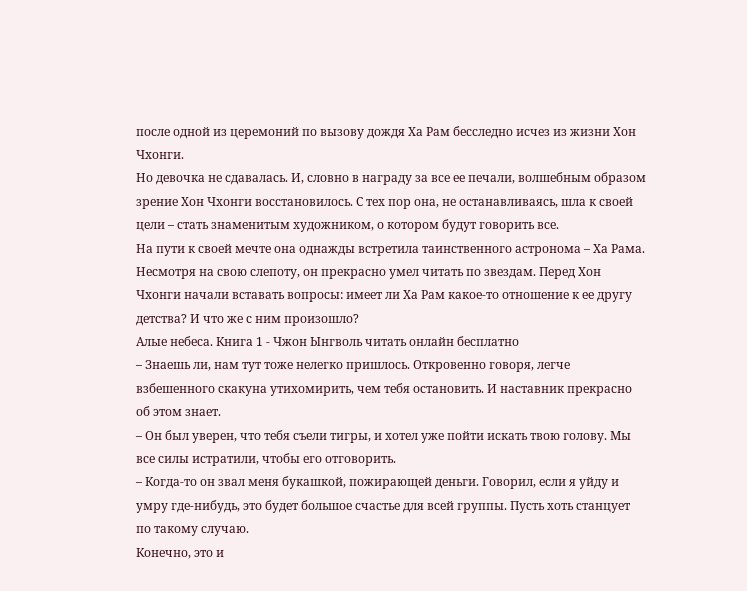после одной из церемоний по вызову дождя Ха Рам бесследно исчез из жизни Хон Чхонги.
Но девочка не сдавалась. И, словно в награду за все ее печали, волшебным образом зрение Хон Чхонги восстановилось. С тех пор она, не останавливаясь, шла к своей цели – стать знаменитым художником, о котором будут говорить все.
На пути к своей мечте она однажды встретила таинственного астронома – Ха Рама. Несмотря на свою слепоту, он прекрасно умел читать по звездам. Перед Хон Чхонги начали вставать вопросы: имеет ли Ха Рам какое-то отношение к ее другу детства? И что же с ним произошло?
Алые небеса. Книга 1 - Чжон Ынгволь читать онлайн бесплатно
– Знаешь ли, нам тут тоже нелегко пришлось. Откровенно говоря, легче взбешенного скакуна утихомирить, чем тебя остановить. И наставник прекрасно об этом знает.
– Он был уверен, что тебя съели тигры, и хотел уже пойти искать твою голову. Мы все силы истратили, чтобы его отговорить.
– Когда-то он звал меня букашкой, пожирающей деньги. Говорил, если я уйду и умру где-нибудь, это будет большое счастье для всей группы. Пусть хоть станцует по такому случаю.
Конечно, это и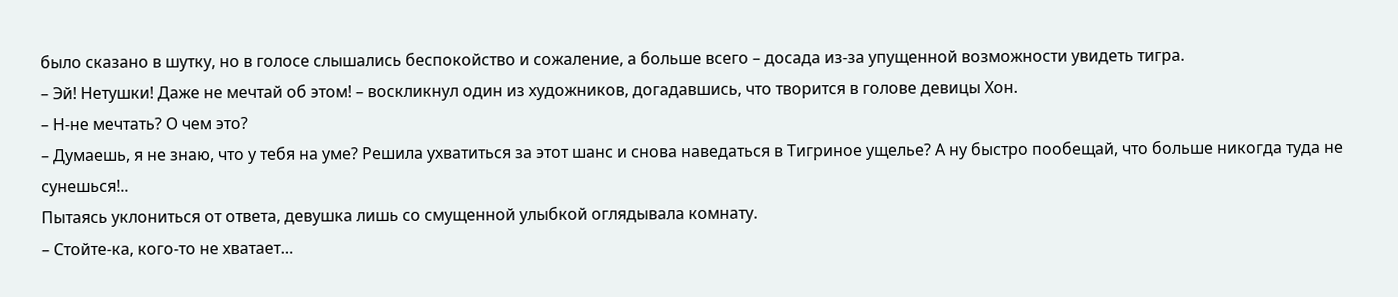было сказано в шутку, но в голосе слышались беспокойство и сожаление, а больше всего – досада из-за упущенной возможности увидеть тигра.
– Эй! Нетушки! Даже не мечтай об этом! – воскликнул один из художников, догадавшись, что творится в голове девицы Хон.
– Н-не мечтать? О чем это?
– Думаешь, я не знаю, что у тебя на уме? Решила ухватиться за этот шанс и снова наведаться в Тигриное ущелье? А ну быстро пообещай, что больше никогда туда не сунешься!..
Пытаясь уклониться от ответа, девушка лишь со смущенной улыбкой оглядывала комнату.
– Стойте-ка, кого-то не хватает…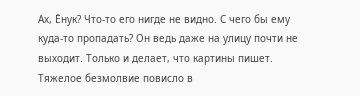Ах, Ёнук? Что-то его нигде не видно. С чего бы ему куда-то пропадать? Он ведь даже на улицу почти не выходит. Только и делает, что картины пишет.
Тяжелое безмолвие повисло в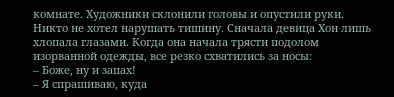комнате. Художники склонили головы и опустили руки. Никто не хотел нарушать тишину. Сначала девица Хон лишь хлопала глазами. Когда она начала трясти подолом изорванной одежды, все резко схватились за носы:
– Боже, ну и запах!
– Я спрашиваю, куда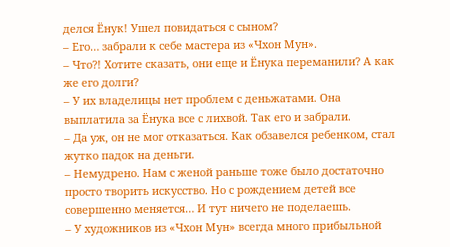делся Ёнук! Ушел повидаться с сыном?
– Его… забрали к себе мастера из «Чхон Мун».
– Что?! Хотите сказать, они еще и Ёнука переманили? А как же его долги?
– У их владелицы нет проблем с деньжатами. Она выплатила за Ёнука все с лихвой. Так его и забрали.
– Да уж, он не мог отказаться. Как обзавелся ребенком, стал жутко падок на деньги.
– Немудрено. Нам с женой раньше тоже было достаточно просто творить искусство. Но с рождением детей все совершенно меняется… И тут ничего не поделаешь.
– У художников из «Чхон Мун» всегда много прибыльной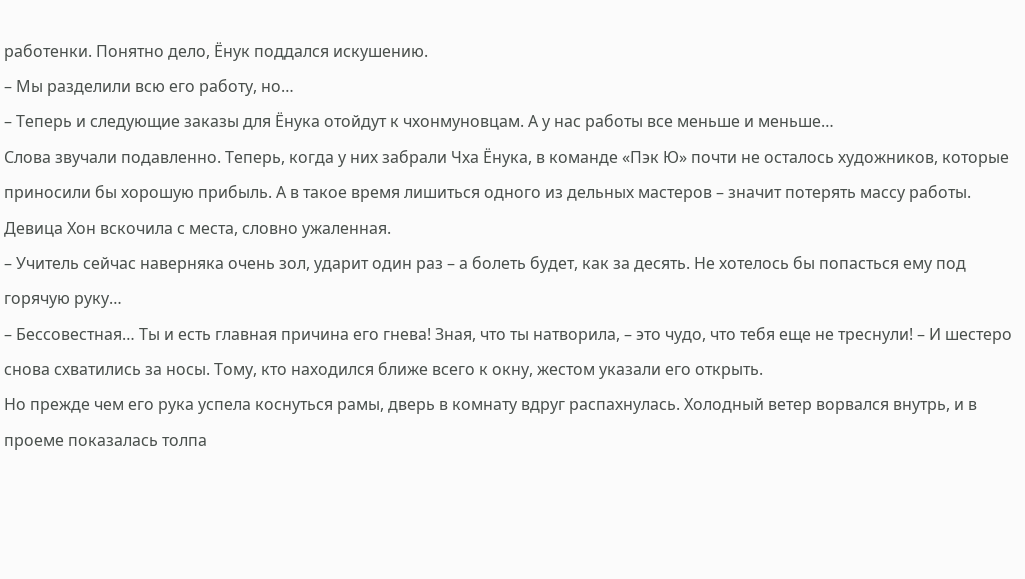работенки. Понятно дело, Ёнук поддался искушению.
– Мы разделили всю его работу, но…
– Теперь и следующие заказы для Ёнука отойдут к чхонмуновцам. А у нас работы все меньше и меньше…
Слова звучали подавленно. Теперь, когда у них забрали Чха Ёнука, в команде «Пэк Ю» почти не осталось художников, которые приносили бы хорошую прибыль. А в такое время лишиться одного из дельных мастеров – значит потерять массу работы.
Девица Хон вскочила с места, словно ужаленная.
– Учитель сейчас наверняка очень зол, ударит один раз – а болеть будет, как за десять. Не хотелось бы попасться ему под горячую руку…
– Бессовестная… Ты и есть главная причина его гнева! Зная, что ты натворила, – это чудо, что тебя еще не треснули! – И шестеро снова схватились за носы. Тому, кто находился ближе всего к окну, жестом указали его открыть.
Но прежде чем его рука успела коснуться рамы, дверь в комнату вдруг распахнулась. Холодный ветер ворвался внутрь, и в проеме показалась толпа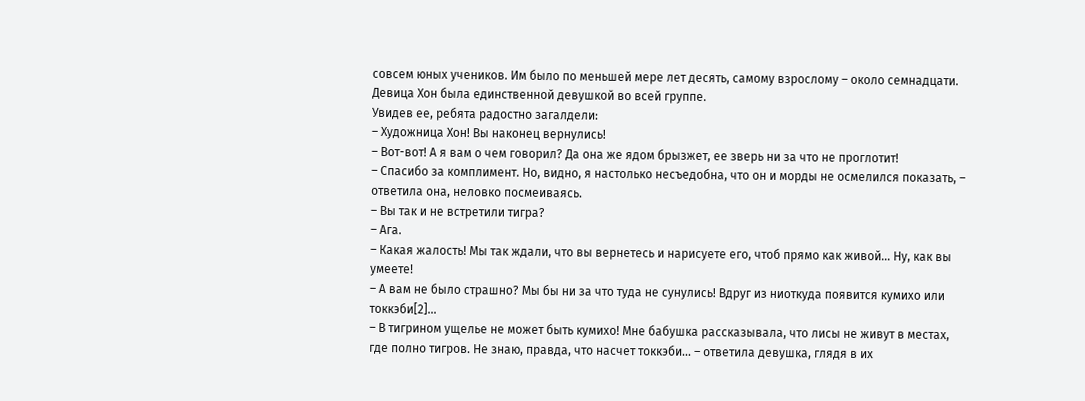совсем юных учеников. Им было по меньшей мере лет десять, самому взрослому – около семнадцати. Девица Хон была единственной девушкой во всей группе.
Увидев ее, ребята радостно загалдели:
– Художница Хон! Вы наконец вернулись!
– Вот-вот! А я вам о чем говорил? Да она же ядом брызжет, ее зверь ни за что не проглотит!
– Спасибо за комплимент. Но, видно, я настолько несъедобна, что он и морды не осмелился показать, – ответила она, неловко посмеиваясь.
– Вы так и не встретили тигра?
– Ага.
– Какая жалость! Мы так ждали, что вы вернетесь и нарисуете его, чтоб прямо как живой… Ну, как вы умеете!
– А вам не было страшно? Мы бы ни за что туда не сунулись! Вдруг из ниоткуда появится кумихо или токкэби[2]…
– В тигрином ущелье не может быть кумихо! Мне бабушка рассказывала, что лисы не живут в местах, где полно тигров. Не знаю, правда, что насчет токкэби… – ответила девушка, глядя в их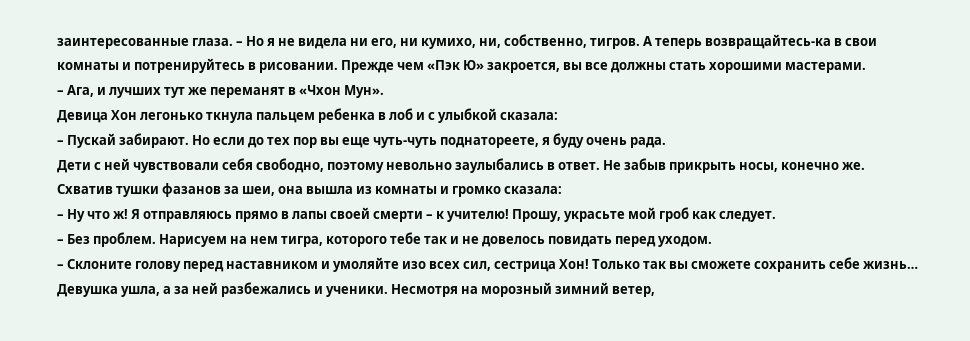заинтересованные глаза. – Но я не видела ни его, ни кумихо, ни, собственно, тигров. А теперь возвращайтесь-ка в свои комнаты и потренируйтесь в рисовании. Прежде чем «Пэк Ю» закроется, вы все должны стать хорошими мастерами.
– Ага, и лучших тут же переманят в «Чхон Мун».
Девица Хон легонько ткнула пальцем ребенка в лоб и с улыбкой сказала:
– Пускай забирают. Но если до тех пор вы еще чуть-чуть поднатореете, я буду очень рада.
Дети с ней чувствовали себя свободно, поэтому невольно заулыбались в ответ. Не забыв прикрыть носы, конечно же.
Схватив тушки фазанов за шеи, она вышла из комнаты и громко сказала:
– Ну что ж! Я отправляюсь прямо в лапы своей смерти – к учителю! Прошу, украсьте мой гроб как следует.
– Без проблем. Нарисуем на нем тигра, которого тебе так и не довелось повидать перед уходом.
– Склоните голову перед наставником и умоляйте изо всех сил, сестрица Хон! Только так вы сможете сохранить себе жизнь…
Девушка ушла, а за ней разбежались и ученики. Несмотря на морозный зимний ветер,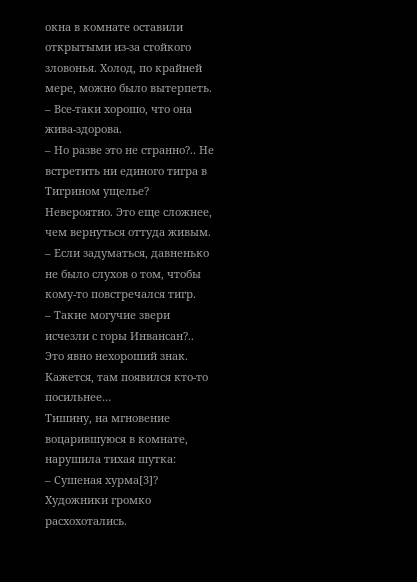окна в комнате оставили открытыми из-за стойкого зловонья. Холод, по крайней мере, можно было вытерпеть.
– Все-таки хорошо, что она жива-здорова.
– Но разве это не странно?.. Не встретить ни единого тигра в Тигрином ущелье? Невероятно. Это еще сложнее, чем вернуться оттуда живым.
– Если задуматься, давненько не было слухов о том, чтобы кому-то повстречался тигр.
– Такие могучие звери исчезли с горы Инвансан?.. Это явно нехороший знак. Кажется, там появился кто-то посильнее…
Тишину, на мгновение воцарившуюся в комнате, нарушила тихая шутка:
– Сушеная хурма[3]?
Художники громко расхохотались.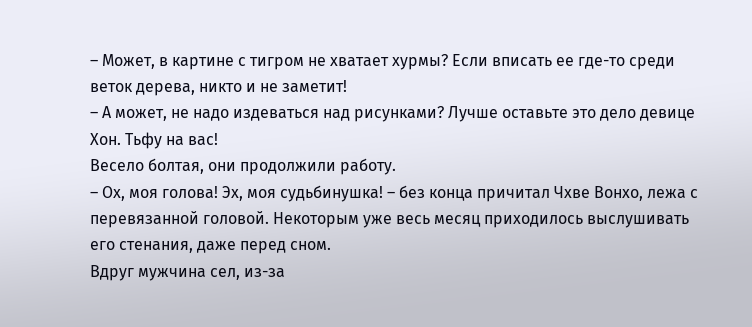– Может, в картине с тигром не хватает хурмы? Если вписать ее где-то среди веток дерева, никто и не заметит!
– А может, не надо издеваться над рисунками? Лучше оставьте это дело девице Хон. Тьфу на вас!
Весело болтая, они продолжили работу.
– Ох, моя голова! Эх, моя судьбинушка! – без конца причитал Чхве Вонхо, лежа с перевязанной головой. Некоторым уже весь месяц приходилось выслушивать его стенания, даже перед сном.
Вдруг мужчина сел, из-за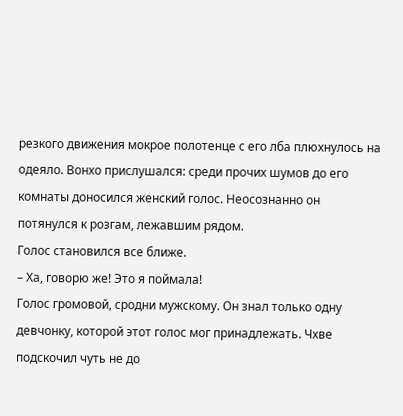резкого движения мокрое полотенце с его лба плюхнулось на одеяло. Вонхо прислушался: среди прочих шумов до его комнаты доносился женский голос. Неосознанно он потянулся к розгам, лежавшим рядом.
Голос становился все ближе.
– Ха, говорю же! Это я поймала!
Голос громовой, сродни мужскому. Он знал только одну девчонку, которой этот голос мог принадлежать. Чхве подскочил чуть не до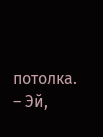потолка.
– Эй,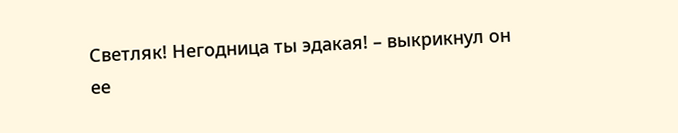Светляк! Негодница ты эдакая! – выкрикнул он ее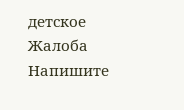детское
Жалоба
Напишите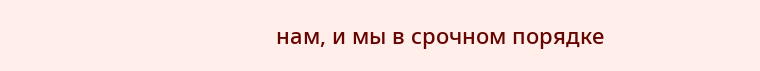нам, и мы в срочном порядке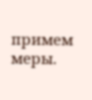примем меры.